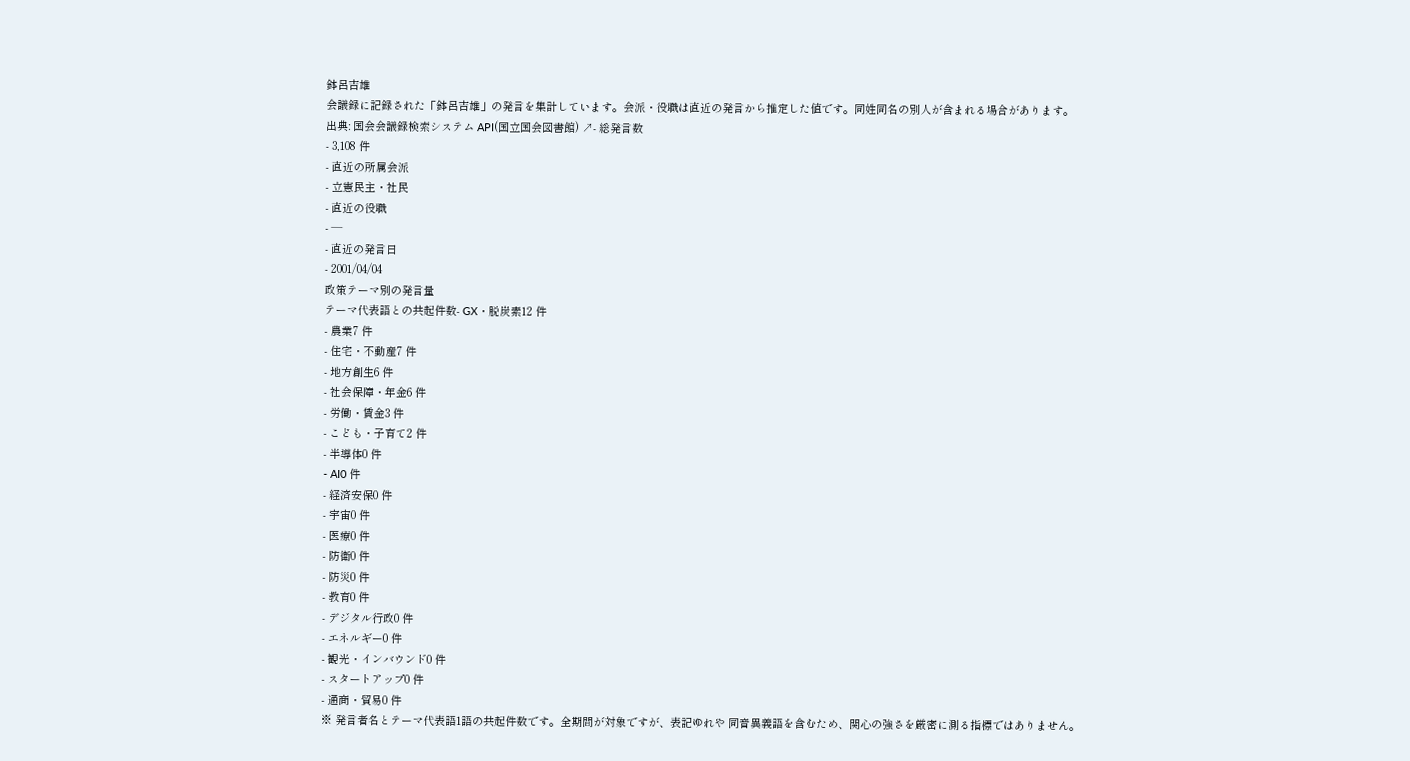鉢呂吉雄
会議録に記録された「鉢呂吉雄」の発言を集計しています。会派・役職は直近の発言から推定した値です。同姓同名の別人が含まれる場合があります。
出典: 国会会議録検索システム API(国立国会図書館) ↗- 総発言数
- 3,108 件
- 直近の所属会派
- 立憲民主・社民
- 直近の役職
- —
- 直近の発言日
- 2001/04/04
政策テーマ別の発言量
テーマ代表語との共起件数- GX・脱炭素12 件
- 農業7 件
- 住宅・不動産7 件
- 地方創生6 件
- 社会保障・年金6 件
- 労働・賃金3 件
- こども・子育て2 件
- 半導体0 件
- AI0 件
- 経済安保0 件
- 宇宙0 件
- 医療0 件
- 防衛0 件
- 防災0 件
- 教育0 件
- デジタル行政0 件
- エネルギー0 件
- 観光・インバウンド0 件
- スタートアップ0 件
- 通商・貿易0 件
※ 発言者名とテーマ代表語1語の共起件数です。全期間が対象ですが、表記ゆれや 同音異義語を含むため、関心の強さを厳密に測る指標ではありません。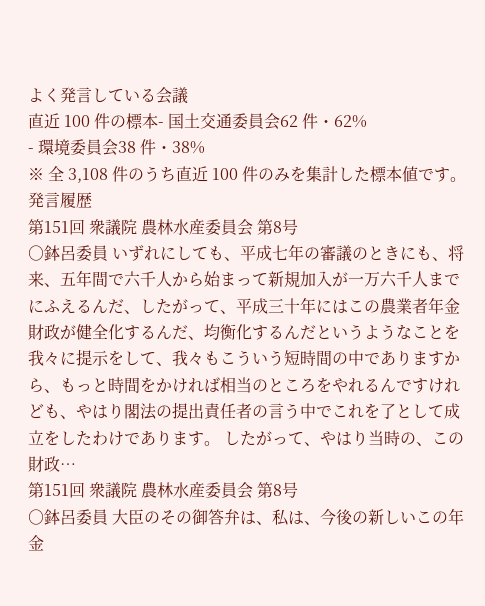よく発言している会議
直近 100 件の標本- 国土交通委員会62 件・62%
- 環境委員会38 件・38%
※ 全 3,108 件のうち直近 100 件のみを集計した標本値です。
発言履歴
第151回 衆議院 農林水産委員会 第8号
○鉢呂委員 いずれにしても、平成七年の審議のときにも、将来、五年間で六千人から始まって新規加入が一万六千人までにふえるんだ、したがって、平成三十年にはこの農業者年金財政が健全化するんだ、均衡化するんだというようなことを我々に提示をして、我々もこういう短時間の中でありますから、もっと時間をかければ相当のところをやれるんですけれども、やはり閣法の提出責任者の言う中でこれを了として成立をしたわけであります。 したがって、やはり当時の、この財政…
第151回 衆議院 農林水産委員会 第8号
○鉢呂委員 大臣のその御答弁は、私は、今後の新しいこの年金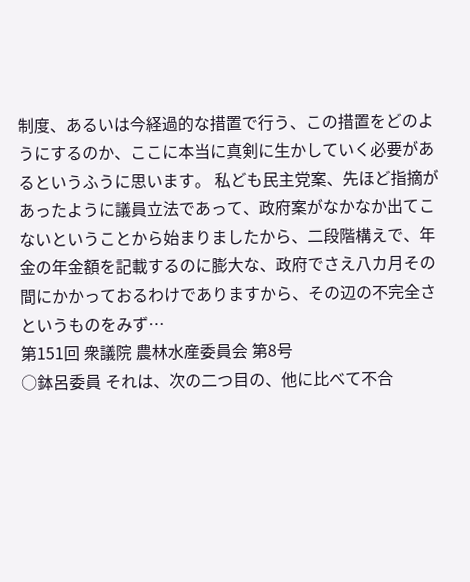制度、あるいは今経過的な措置で行う、この措置をどのようにするのか、ここに本当に真剣に生かしていく必要があるというふうに思います。 私ども民主党案、先ほど指摘があったように議員立法であって、政府案がなかなか出てこないということから始まりましたから、二段階構えで、年金の年金額を記載するのに膨大な、政府でさえ八カ月その間にかかっておるわけでありますから、その辺の不完全さというものをみず…
第151回 衆議院 農林水産委員会 第8号
○鉢呂委員 それは、次の二つ目の、他に比べて不合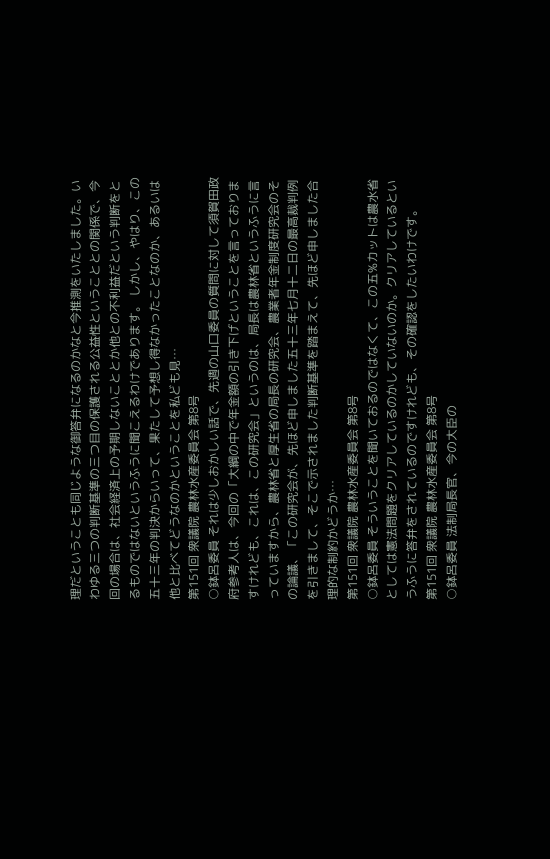理だということも同じような御答弁になるのかなと今推測をいたしました。いわゆる三つの判断基準の三つ目の保護される公益性ということとの関係で、今回の場合は、社会経済上の予期しないこととか他との不利益だという判断をとるものではないというふうに聞こえるわけであります。 しかし、やはり、この五十三年の判決からいって、果たして予想し得なかったことなのか、あるいは他と比べてどうなのかということを私ども見…
第151回 衆議院 農林水産委員会 第8号
○鉢呂委員 それは少しおかしい話で、先週の山口委員の質問に対して須賀田政府参考人は、今回の「大綱の中で年金額の引き下げということを言っておりますけれども、これは、この研究会」というのは、局長は農林省というふうに言っていますから、農林省と厚生省の局長の研究会、農業者年金制度研究会のその論議、「この研究会が、先ほど申しました五十三年七月十二日の最高裁判例を引きまして、そこで示されました判断基準を踏まえて、先ほど申しました合理的な制約かどうか…
第151回 衆議院 農林水産委員会 第8号
○鉢呂委員 そういうことを聞いておるのではなくて、この五%カットは農水省としては憲法問題をクリアしているのかしていないのか。クリアしているというふうに答弁をされているのですけれども、その確認をしたいわけです。
第151回 衆議院 農林水産委員会 第8号
○鉢呂委員 法制局長官、今の大臣の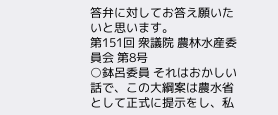答弁に対してお答え願いたいと思います。
第151回 衆議院 農林水産委員会 第8号
○鉢呂委員 それはおかしい話で、この大綱案は農水省として正式に提示をし、私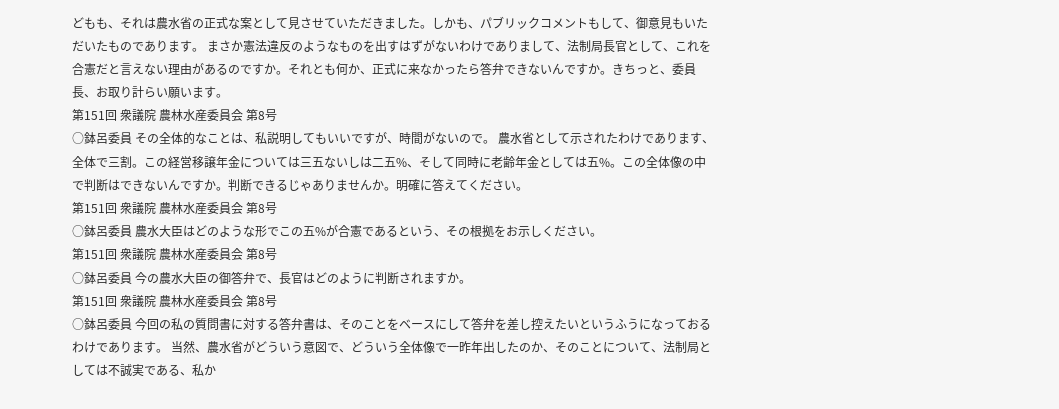どもも、それは農水省の正式な案として見させていただきました。しかも、パブリックコメントもして、御意見もいただいたものであります。 まさか憲法違反のようなものを出すはずがないわけでありまして、法制局長官として、これを合憲だと言えない理由があるのですか。それとも何か、正式に来なかったら答弁できないんですか。きちっと、委員長、お取り計らい願います。
第151回 衆議院 農林水産委員会 第8号
○鉢呂委員 その全体的なことは、私説明してもいいですが、時間がないので。 農水省として示されたわけであります、全体で三割。この経営移譲年金については三五ないしは二五%、そして同時に老齢年金としては五%。この全体像の中で判断はできないんですか。判断できるじゃありませんか。明確に答えてください。
第151回 衆議院 農林水産委員会 第8号
○鉢呂委員 農水大臣はどのような形でこの五%が合憲であるという、その根拠をお示しください。
第151回 衆議院 農林水産委員会 第8号
○鉢呂委員 今の農水大臣の御答弁で、長官はどのように判断されますか。
第151回 衆議院 農林水産委員会 第8号
○鉢呂委員 今回の私の質問書に対する答弁書は、そのことをベースにして答弁を差し控えたいというふうになっておるわけであります。 当然、農水省がどういう意図で、どういう全体像で一昨年出したのか、そのことについて、法制局としては不誠実である、私か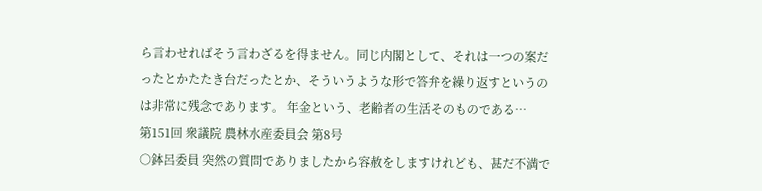ら言わせればそう言わざるを得ません。同じ内閣として、それは一つの案だったとかたたき台だったとか、そういうような形で答弁を繰り返すというのは非常に残念であります。 年金という、老齢者の生活そのものである…
第151回 衆議院 農林水産委員会 第8号
○鉢呂委員 突然の質問でありましたから容赦をしますけれども、甚だ不満で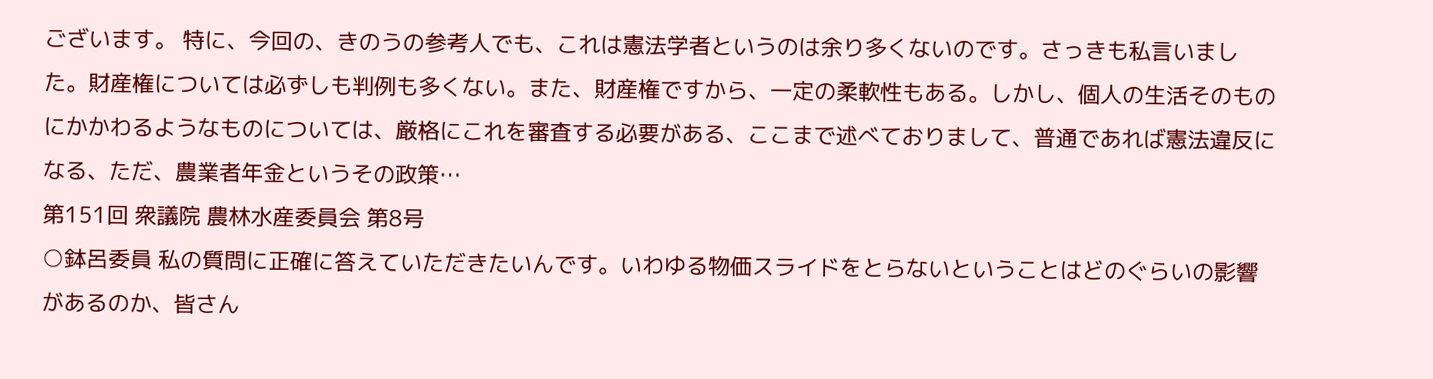ございます。 特に、今回の、きのうの参考人でも、これは憲法学者というのは余り多くないのです。さっきも私言いました。財産権については必ずしも判例も多くない。また、財産権ですから、一定の柔軟性もある。しかし、個人の生活そのものにかかわるようなものについては、厳格にこれを審査する必要がある、ここまで述べておりまして、普通であれば憲法違反になる、ただ、農業者年金というその政策…
第151回 衆議院 農林水産委員会 第8号
○鉢呂委員 私の質問に正確に答えていただきたいんです。いわゆる物価スライドをとらないということはどのぐらいの影響があるのか、皆さん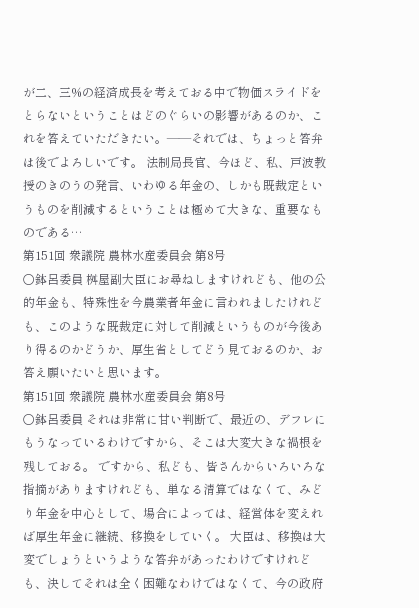が二、三%の経済成長を考えておる中で物価スライドをとらないということはどのぐらいの影響があるのか、これを答えていただきたい。——それでは、ちょっと答弁は後でよろしいです。 法制局長官、今ほど、私、戸波教授のきのうの発言、いわゆる年金の、しかも既裁定というものを削減するということは極めて大きな、重要なものである…
第151回 衆議院 農林水産委員会 第8号
○鉢呂委員 桝屋副大臣にお尋ねしますけれども、他の公的年金も、特殊性を今農業者年金に言われましたけれども、このような既裁定に対して削減というものが今後あり得るのかどうか、厚生省としてどう見ておるのか、お答え願いたいと思います。
第151回 衆議院 農林水産委員会 第8号
○鉢呂委員 それは非常に甘い判断で、最近の、デフレにもうなっているわけですから、そこは大変大きな禍根を残しておる。 ですから、私ども、皆さんからいろいろな指摘がありますけれども、単なる清算ではなくて、みどり年金を中心として、場合によっては、経営体を変えれば厚生年金に継続、移換をしていく。 大臣は、移換は大変でしょうというような答弁があったわけですけれども、決してそれは全く困難なわけではなくて、今の政府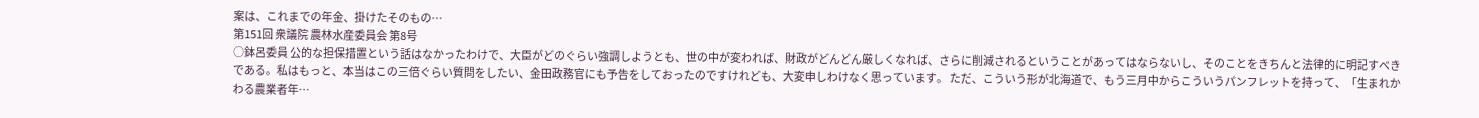案は、これまでの年金、掛けたそのもの…
第151回 衆議院 農林水産委員会 第8号
○鉢呂委員 公的な担保措置という話はなかったわけで、大臣がどのぐらい強調しようとも、世の中が変われば、財政がどんどん厳しくなれば、さらに削減されるということがあってはならないし、そのことをきちんと法律的に明記すべきである。私はもっと、本当はこの三倍ぐらい質問をしたい、金田政務官にも予告をしておったのですけれども、大変申しわけなく思っています。 ただ、こういう形が北海道で、もう三月中からこういうパンフレットを持って、「生まれかわる農業者年…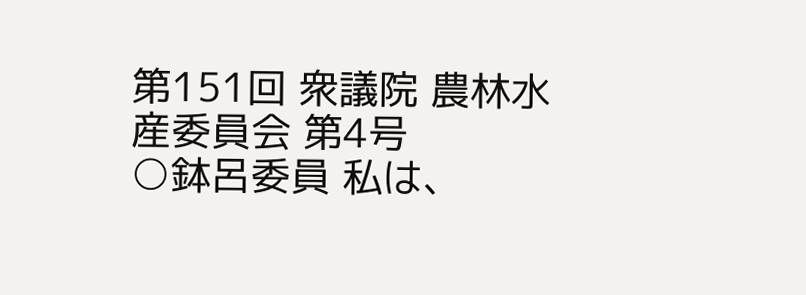第151回 衆議院 農林水産委員会 第4号
○鉢呂委員 私は、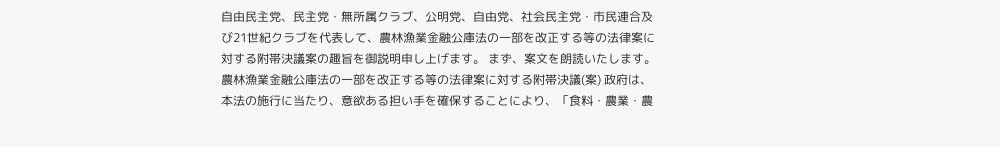自由民主党、民主党・無所属クラブ、公明党、自由党、社会民主党・市民連合及び21世紀クラブを代表して、農林漁業金融公庫法の一部を改正する等の法律案に対する附帯決議案の趣旨を御説明申し上げます。 まず、案文を朗読いたします。 農林漁業金融公庫法の一部を改正する等の法律案に対する附帯決議(案) 政府は、本法の施行に当たり、意欲ある担い手を確保することにより、「食料・農業・農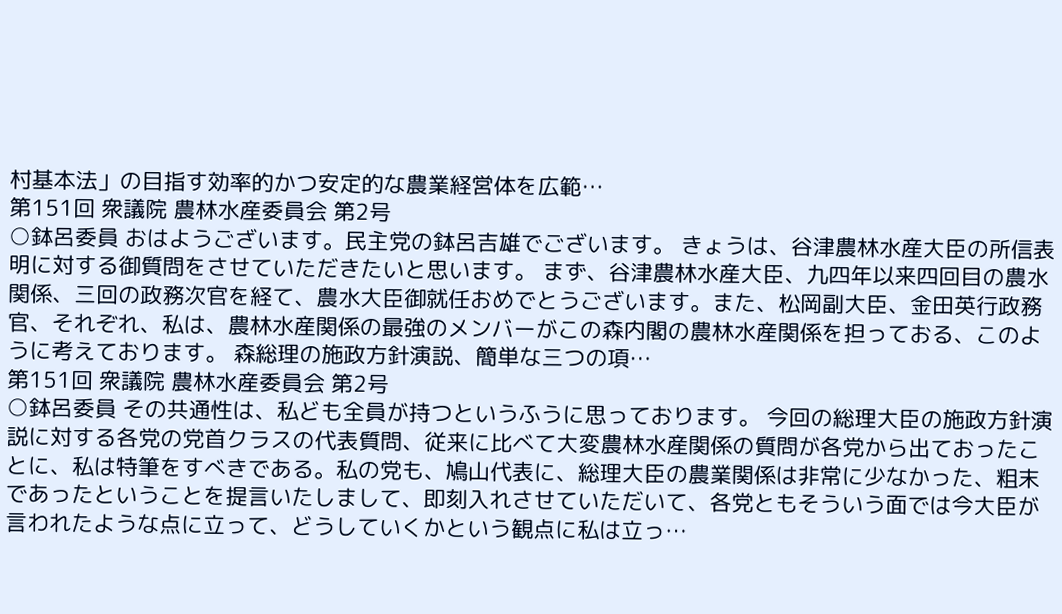村基本法」の目指す効率的かつ安定的な農業経営体を広範…
第151回 衆議院 農林水産委員会 第2号
○鉢呂委員 おはようございます。民主党の鉢呂吉雄でございます。 きょうは、谷津農林水産大臣の所信表明に対する御質問をさせていただきたいと思います。 まず、谷津農林水産大臣、九四年以来四回目の農水関係、三回の政務次官を経て、農水大臣御就任おめでとうございます。また、松岡副大臣、金田英行政務官、それぞれ、私は、農林水産関係の最強のメンバーがこの森内閣の農林水産関係を担っておる、このように考えております。 森総理の施政方針演説、簡単な三つの項…
第151回 衆議院 農林水産委員会 第2号
○鉢呂委員 その共通性は、私ども全員が持つというふうに思っております。 今回の総理大臣の施政方針演説に対する各党の党首クラスの代表質問、従来に比べて大変農林水産関係の質問が各党から出ておったことに、私は特筆をすべきである。私の党も、鳩山代表に、総理大臣の農業関係は非常に少なかった、粗末であったということを提言いたしまして、即刻入れさせていただいて、各党ともそういう面では今大臣が言われたような点に立って、どうしていくかという観点に私は立っ…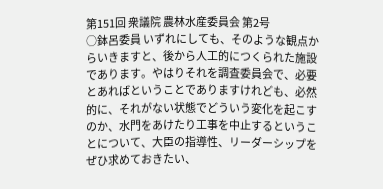第151回 衆議院 農林水産委員会 第2号
○鉢呂委員 いずれにしても、そのような観点からいきますと、後から人工的につくられた施設であります。やはりそれを調査委員会で、必要とあればということでありますけれども、必然的に、それがない状態でどういう変化を起こすのか、水門をあけたり工事を中止するということについて、大臣の指導性、リーダーシップをぜひ求めておきたい、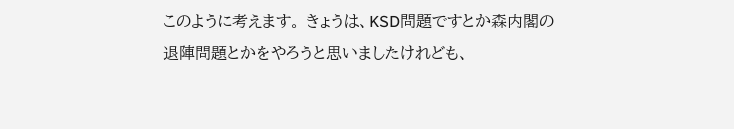このように考えます。 きょうは、KSD問題ですとか森内閣の退陣問題とかをやろうと思いましたけれども、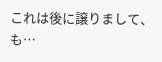これは後に譲りまして、も…